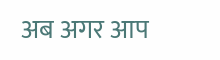अब अगर आप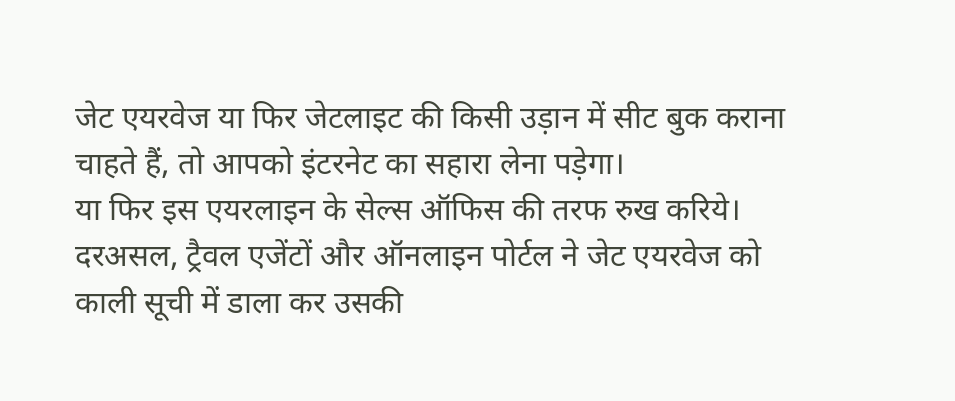जेट एयरवेज या फिर जेटलाइट की किसी उड़ान में सीट बुक कराना चाहते हैं, तो आपको इंटरनेट का सहारा लेना पड़ेगा।
या फिर इस एयरलाइन के सेल्स ऑफिस की तरफ रुख करिये। दरअसल, ट्रैवल एजेंटों और ऑनलाइन पोर्टल ने जेट एयरवेज को काली सूची में डाला कर उसकी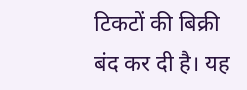टिकटों की बिक्री बंद कर दी है। यह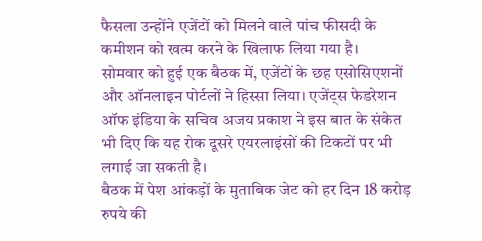फैसला उन्होंने एजेंटों को मिलने वाले पांच फीसदी के कमीशन को खत्म करने के खिलाफ लिया गया है।
सोमवार को हुई एक बैठक में, एजेंटों के छह एसोसिएशनों और ऑनलाइन पोर्टलों ने हिस्सा लिया। एजेंट्स फेडरेशन ऑफ इंडिया के सचिव अजय प्रकाश ने इस बात के संकेत भी दिए कि यह रोक दूसरे एयरलाइंसों की टिकटों पर भी लगाई जा सकती है।
बैठक में पेश आंकड़ों के मुताबिक जेट को हर दिन 18 करोड़ रुपये की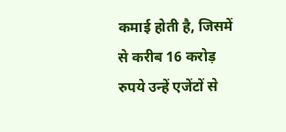कमाई होती है, जिसमें से करीब 16 करोड़ रुपये उन्हें एजेंटों से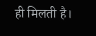ही मिलती है।